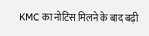KMC का नोटिस मिलने के बाद बढ़ी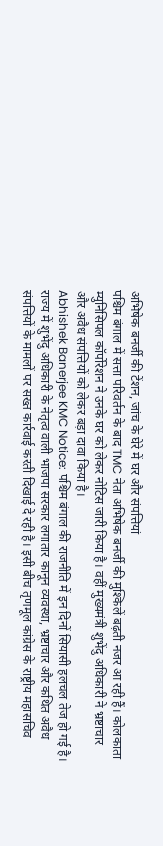अभिषेक बनर्जी की टेंशन, जांच के घेरे में घर और संपत्तियां
पश्चिम बंगाल में सत्ता परिवर्तन के बाद TMC नेता अभिषेक बनर्जी की मुश्किलें बढ़ती नजर आ रही हैं। कोलकाता म्युनिसिपल कॉर्पोरेशन ने उनके घर को लेकर नोटिस जारी किया है। वहीं मुख्यमंत्री शुभेंदु अधिकारी ने भ्रष्टाचार और अवैध संपत्तियों को लेकर बड़ा दावा किया है।
Abhishek Banerjee KMC Notice: पश्चिम बंगाल की राजनीति में इन दिनों सियासी हलचल तेज हो गई है। राज्य में शुभेंदु अधिकारी के नेतृत्व वाली भाजपा सरकार लगातार कानून व्यवस्था, भ्रष्टाचार और कथित अवैध संपत्तियों के मामलों पर सख्त कार्रवाई करती दिखाई दे रही है। इसी बीच तृणमूल कांग्रेस के राष्ट्रीय महासचिव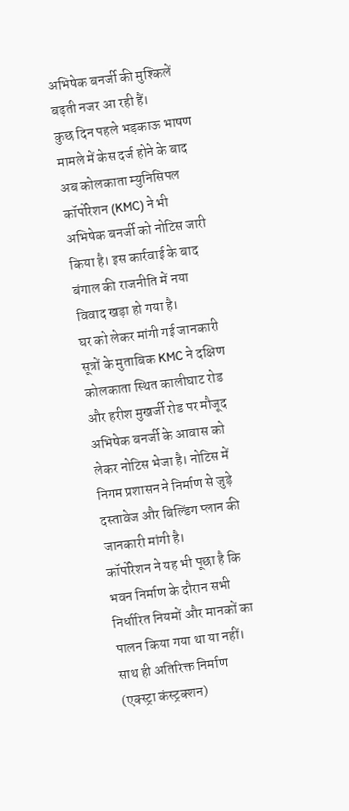अभिषेक बनर्जी की मुश्किलें बढ़ती नजर आ रही हैं।
कुछ दिन पहले भड़काऊ भाषण मामले में केस दर्ज होने के बाद अब कोलकाता म्युनिसिपल कॉर्पोरेशन (KMC) ने भी अभिषेक बनर्जी को नोटिस जारी किया है। इस कार्रवाई के बाद बंगाल की राजनीति में नया विवाद खड़ा हो गया है।
घर को लेकर मांगी गई जानकारी
सूत्रों के मुताबिक KMC ने दक्षिण कोलकाता स्थित कालीघाट रोड और हरीश मुखर्जी रोड पर मौजूद अभिषेक बनर्जी के आवास को लेकर नोटिस भेजा है। नोटिस में निगम प्रशासन ने निर्माण से जुड़े दस्तावेज और बिल्डिंग प्लान की जानकारी मांगी है।
कॉर्पोरेशन ने यह भी पूछा है कि भवन निर्माण के दौरान सभी निर्धारित नियमों और मानकों का पालन किया गया था या नहीं। साथ ही अतिरिक्त निर्माण (एक्स्ट्रा कंस्ट्रक्शन)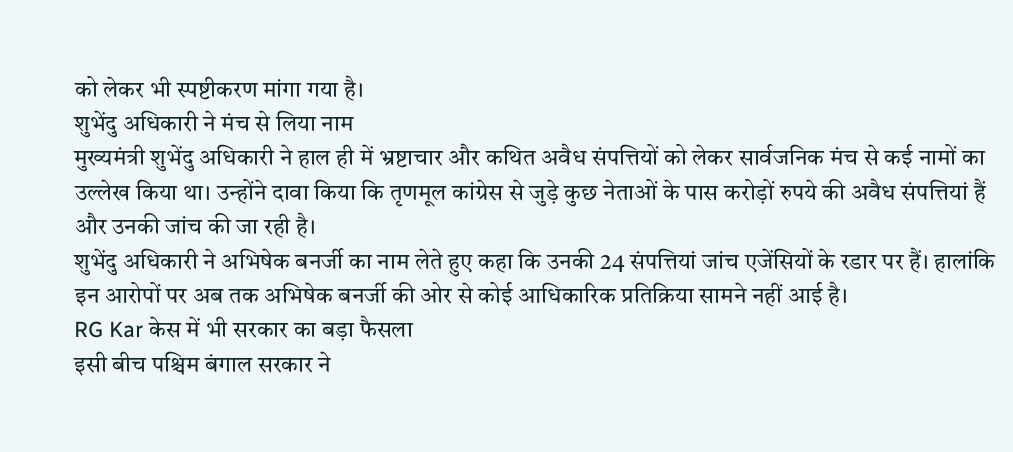को लेकर भी स्पष्टीकरण मांगा गया है।
शुभेंदु अधिकारी ने मंच से लिया नाम
मुख्यमंत्री शुभेंदु अधिकारी ने हाल ही में भ्रष्टाचार और कथित अवैध संपत्तियों को लेकर सार्वजनिक मंच से कई नामों का उल्लेख किया था। उन्होंने दावा किया कि तृणमूल कांग्रेस से जुड़े कुछ नेताओं के पास करोड़ों रुपये की अवैध संपत्तियां हैं और उनकी जांच की जा रही है।
शुभेंदु अधिकारी ने अभिषेक बनर्जी का नाम लेते हुए कहा कि उनकी 24 संपत्तियां जांच एजेंसियों के रडार पर हैं। हालांकि इन आरोपों पर अब तक अभिषेक बनर्जी की ओर से कोई आधिकारिक प्रतिक्रिया सामने नहीं आई है।
RG Kar केस में भी सरकार का बड़ा फैसला
इसी बीच पश्चिम बंगाल सरकार ने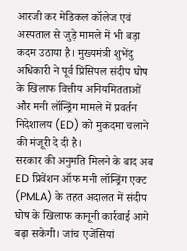आरजी कर मेडिकल कॉलेज एवं अस्पताल से जुड़े मामले में भी बड़ा कदम उठाया है। मुख्यमंत्री शुभेंदु अधिकारी ने पूर्व प्रिंसिपल संदीप घोष के खिलाफ वित्तीय अनियमितताओं और मनी लॉन्ड्रिंग मामले में प्रवर्तन निदेशालय (ED) को मुकदमा चलाने की मंजूरी दे दी है।
सरकार की अनुमति मिलने के बाद अब ED प्रिवेंशन ऑफ मनी लॉन्ड्रिंग एक्ट (PMLA) के तहत अदालत में संदीप घोष के खिलाफ कानूनी कार्रवाई आगे बढ़ा सकेगी। जांच एजेंसियां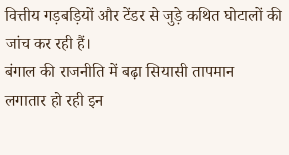वित्तीय गड़बड़ियों और टेंडर से जुड़े कथित घोटालों की जांच कर रही हैं।
बंगाल की राजनीति में बढ़ा सियासी तापमान
लगातार हो रही इन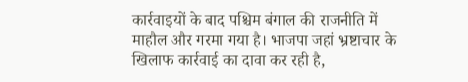कार्रवाइयों के बाद पश्चिम बंगाल की राजनीति में माहौल और गरमा गया है। भाजपा जहां भ्रष्टाचार के खिलाफ कार्रवाई का दावा कर रही है,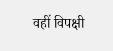वहीं विपक्षी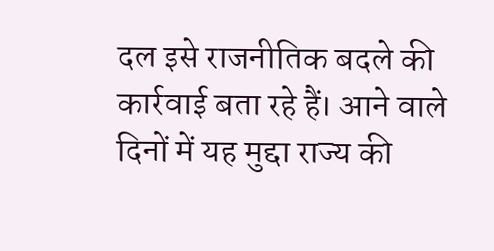दल इसे राजनीतिक बदले की कार्रवाई बता रहे हैं। आने वाले दिनों में यह मुद्दा राज्य की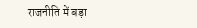राजनीति में बड़ा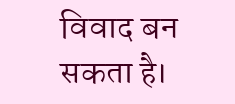विवाद बन सकता है।